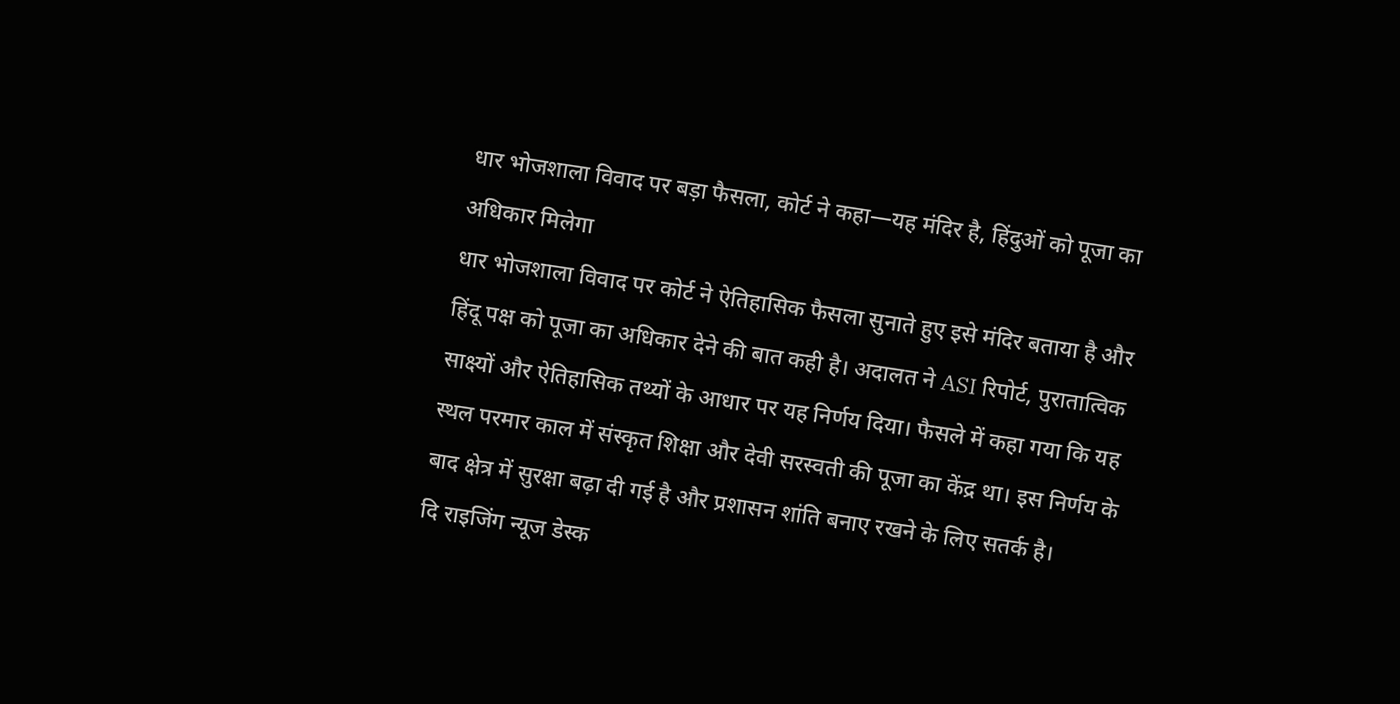धार भोजशाला विवाद पर बड़ा फैसला, कोर्ट ने कहा—यह मंदिर है, हिंदुओं को पूजा का अधिकार मिलेगा
धार भोजशाला विवाद पर कोर्ट ने ऐतिहासिक फैसला सुनाते हुए इसे मंदिर बताया है और हिंदू पक्ष को पूजा का अधिकार देने की बात कही है। अदालत ने ASI रिपोर्ट, पुरातात्विक साक्ष्यों और ऐतिहासिक तथ्यों के आधार पर यह निर्णय दिया। फैसले में कहा गया कि यह स्थल परमार काल में संस्कृत शिक्षा और देवी सरस्वती की पूजा का केंद्र था। इस निर्णय के बाद क्षेत्र में सुरक्षा बढ़ा दी गई है और प्रशासन शांति बनाए रखने के लिए सतर्क है।
दि राइजिंग न्यूज डेस्क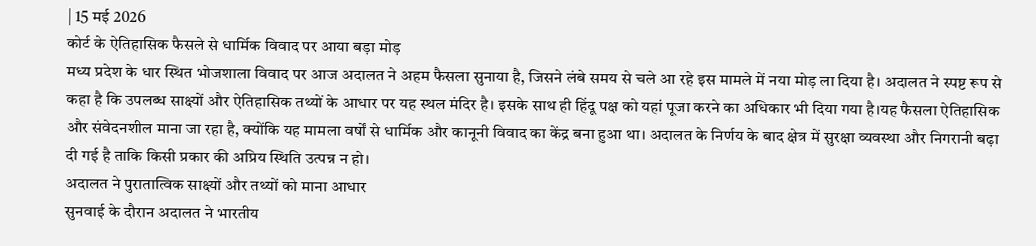| 15 मई 2026
कोर्ट के ऐतिहासिक फैसले से धार्मिक विवाद पर आया बड़ा मोड़
मध्य प्रदेश के धार स्थित भोजशाला विवाद पर आज अदालत ने अहम फैसला सुनाया है, जिसने लंबे समय से चले आ रहे इस मामले में नया मोड़ ला दिया है। अदालत ने स्पष्ट रूप से कहा है कि उपलब्ध साक्ष्यों और ऐतिहासिक तथ्यों के आधार पर यह स्थल मंदिर है। इसके साथ ही हिंदू पक्ष को यहां पूजा करने का अधिकार भी दिया गया है।यह फैसला ऐतिहासिक और संवेदनशील माना जा रहा है, क्योंकि यह मामला वर्षों से धार्मिक और कानूनी विवाद का केंद्र बना हुआ था। अदालत के निर्णय के बाद क्षेत्र में सुरक्षा व्यवस्था और निगरानी बढ़ा दी गई है ताकि किसी प्रकार की अप्रिय स्थिति उत्पन्न न हो।
अदालत ने पुरातात्विक साक्ष्यों और तथ्यों को माना आधार
सुनवाई के दौरान अदालत ने भारतीय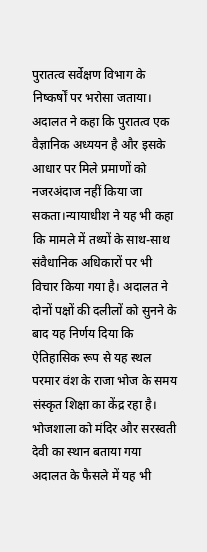पुरातत्व सर्वेक्षण विभाग के निष्कर्षों पर भरोसा जताया। अदालत ने कहा कि पुरातत्व एक वैज्ञानिक अध्ययन है और इसके आधार पर मिले प्रमाणों को नजरअंदाज नहीं किया जा सकता।न्यायाधीश ने यह भी कहा कि मामले में तथ्यों के साथ-साथ संवैधानिक अधिकारों पर भी विचार किया गया है। अदालत ने दोनों पक्षों की दलीलों को सुनने के बाद यह निर्णय दिया कि ऐतिहासिक रूप से यह स्थल परमार वंश के राजा भोज के समय संस्कृत शिक्षा का केंद्र रहा है।
भोजशाला को मंदिर और सरस्वती देवी का स्थान बताया गया
अदालत के फैसले में यह भी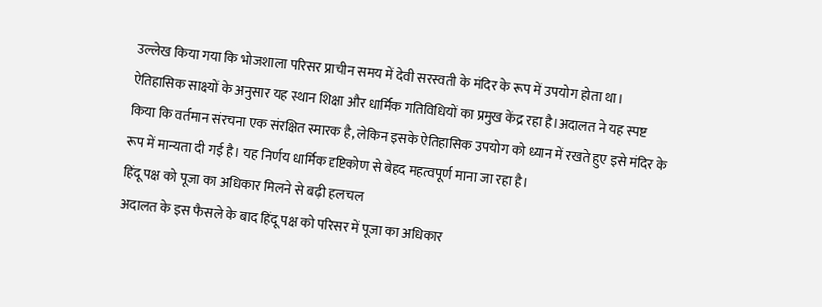उल्लेख किया गया कि भोजशाला परिसर प्राचीन समय में देवी सरस्वती के मंदिर के रूप में उपयोग होता था। ऐतिहासिक साक्ष्यों के अनुसार यह स्थान शिक्षा और धार्मिक गतिविधियों का प्रमुख केंद्र रहा है।अदालत ने यह स्पष्ट किया कि वर्तमान संरचना एक संरक्षित स्मारक है, लेकिन इसके ऐतिहासिक उपयोग को ध्यान में रखते हुए इसे मंदिर के रूप में मान्यता दी गई है। यह निर्णय धार्मिक दृष्टिकोण से बेहद महत्वपूर्ण माना जा रहा है।
हिंदू पक्ष को पूजा का अधिकार मिलने से बढ़ी हलचल
अदालत के इस फैसले के बाद हिंदू पक्ष को परिसर में पूजा का अधिकार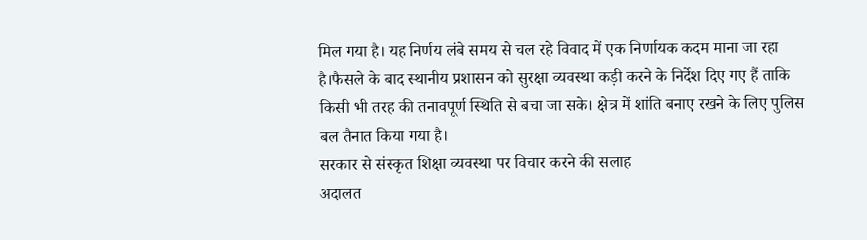मिल गया है। यह निर्णय लंबे समय से चल रहे विवाद में एक निर्णायक कदम माना जा रहा है।फैसले के बाद स्थानीय प्रशासन को सुरक्षा व्यवस्था कड़ी करने के निर्देश दिए गए हैं ताकि किसी भी तरह की तनावपूर्ण स्थिति से बचा जा सके। क्षेत्र में शांति बनाए रखने के लिए पुलिस बल तैनात किया गया है।
सरकार से संस्कृत शिक्षा व्यवस्था पर विचार करने की सलाह
अदालत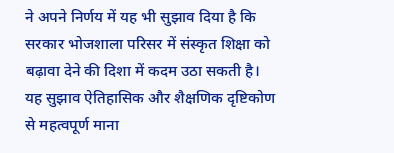ने अपने निर्णय में यह भी सुझाव दिया है कि सरकार भोजशाला परिसर में संस्कृत शिक्षा को बढ़ावा देने की दिशा में कदम उठा सकती है। यह सुझाव ऐतिहासिक और शैक्षणिक दृष्टिकोण से महत्वपूर्ण माना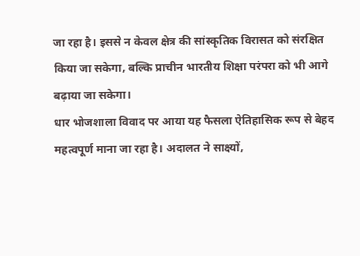जा रहा है। इससे न केवल क्षेत्र की सांस्कृतिक विरासत को संरक्षित किया जा सकेगा, बल्कि प्राचीन भारतीय शिक्षा परंपरा को भी आगे बढ़ाया जा सकेगा।
धार भोजशाला विवाद पर आया यह फैसला ऐतिहासिक रूप से बेहद महत्वपूर्ण माना जा रहा है। अदालत ने साक्ष्यों,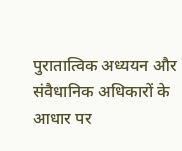पुरातात्विक अध्ययन और संवैधानिक अधिकारों के आधार पर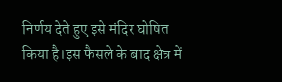निर्णय देते हुए इसे मंदिर घोषित किया है।इस फैसले के बाद क्षेत्र में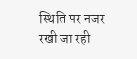स्थिति पर नजर रखी जा रही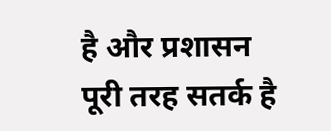है और प्रशासन पूरी तरह सतर्क है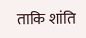ताकि शांति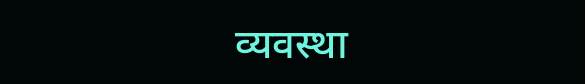व्यवस्था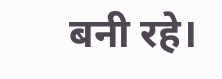बनी रहे।